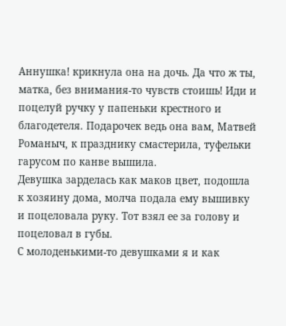Аннушка! крикнула она на дочь. Да что ж ты, матка, без внимания-то чувств стоишь! Иди и поцелуй ручку у папеньки крестного и благодетеля. Подарочек ведь она вам, Матвей Романыч, к празднику смастерила, туфельки гарусом по канве вышила.
Девушка зарделась как маков цвет, подошла к хозяину дома, молча подала ему вышивку и поцеловала руку. Тот взял ее за голову и поцеловал в губы.
С молоденькими-то девушками я и как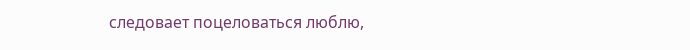следовает поцеловаться люблю,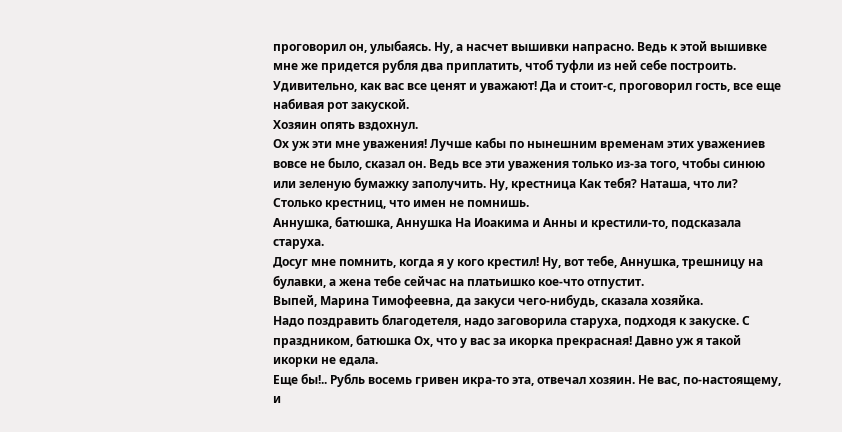проговорил он, улыбаясь. Ну, а насчет вышивки напрасно. Ведь к этой вышивке мне же придется рубля два приплатить, чтоб туфли из ней себе построить.
Удивительно, как вас все ценят и уважают! Да и стоит-с, проговорил гость, все еще набивая рот закуской.
Хозяин опять вздохнул.
Ох уж эти мне уважения! Лучше кабы по нынешним временам этих уважениев вовсе не было, сказал он. Ведь все эти уважения только из-за того, чтобы синюю или зеленую бумажку заполучить. Ну, крестница Как тебя? Наташа, что ли? Столько крестниц, что имен не помнишь.
Аннушка, батюшка, Аннушка На Иоакима и Анны и крестили-то, подсказала старуха.
Досуг мне помнить, когда я у кого крестил! Ну, вот тебе, Аннушка, трешницу на булавки, а жена тебе сейчас на платьишко кое-что отпустит.
Выпей, Марина Тимофеевна, да закуси чего-нибудь, сказала хозяйка.
Надо поздравить благодетеля, надо заговорила старуха, подходя к закуске. С праздником, батюшка Ох, что у вас за икорка прекрасная! Давно уж я такой икорки не едала.
Еще бы!.. Рубль восемь гривен икра-то эта, отвечал хозяин. Не вас, по-настоящему, и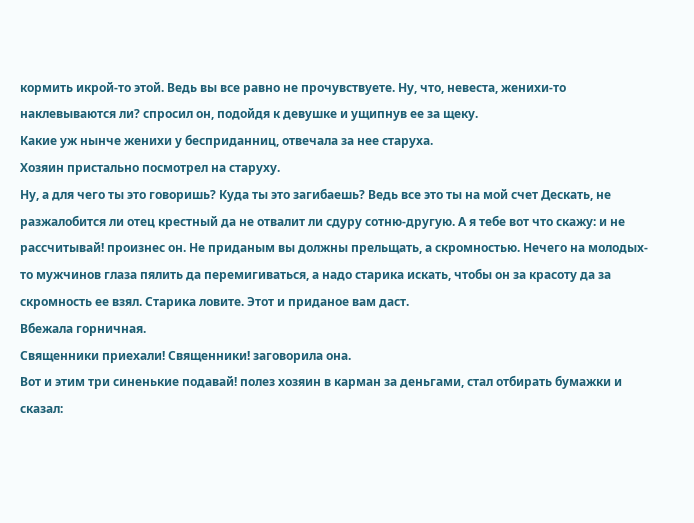кормить икрой-то этой. Ведь вы все равно не прочувствуете. Ну, что, невеста, женихи-то наклевываются ли? спросил он, подойдя к девушке и ущипнув ее за щеку.
Какие уж нынче женихи у бесприданниц, отвечала за нее старуха.
Хозяин пристально посмотрел на старуху.
Ну, а для чего ты это говоришь? Куда ты это загибаешь? Ведь все это ты на мой счет Дескать, не разжалобится ли отец крестный да не отвалит ли сдуру сотню-другую. А я тебе вот что скажу: и не рассчитывай! произнес он. Не приданым вы должны прельщать, а скромностью. Нечего на молодых-то мужчинов глаза пялить да перемигиваться, а надо старика искать, чтобы он за красоту да за скромность ее взял. Старика ловите. Этот и приданое вам даст.
Вбежала горничная.
Священники приехали! Священники! заговорила она.
Вот и этим три синенькие подавай! полез хозяин в карман за деньгами, стал отбирать бумажки и сказал: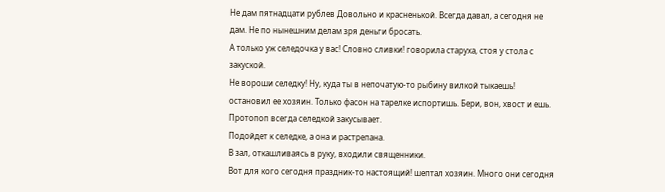Не дам пятнадцати рублев Довольно и красненькой. Всегда давал, а сегодня не дам. Не по нынешним делам зря деньги бросать.
А только уж селедочка у вас! Словно сливки! говорила старуха, стоя у стола с закуской.
Не вороши селедку! Ну, куда ты в непочатую-то рыбину вилкой тыкаешь! остановил ее хозяин. Только фасон на тарелке испортишь. Бери, вон, хвост и ешь. Протопоп всегда селедкой закусывает.
Подойдет к селедке, а она и растрепана.
В зал, откашливаясь в руку, входили священники.
Вот для кого сегодня праздник-то настоящий! шептал хозяин. Много они сегодня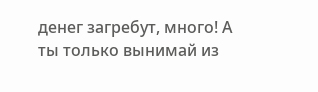денег загребут, много! А ты только вынимай из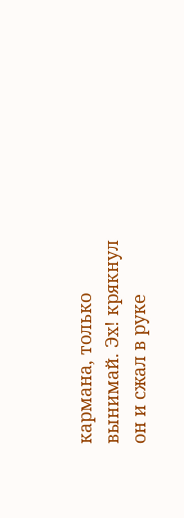кармана, только вынимай. Эх! крякнул он и сжал в руке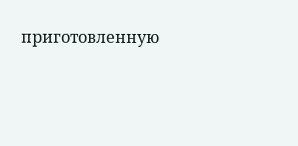приготовленную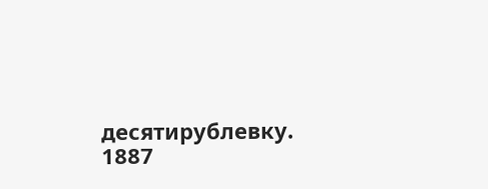десятирублевку.
1887